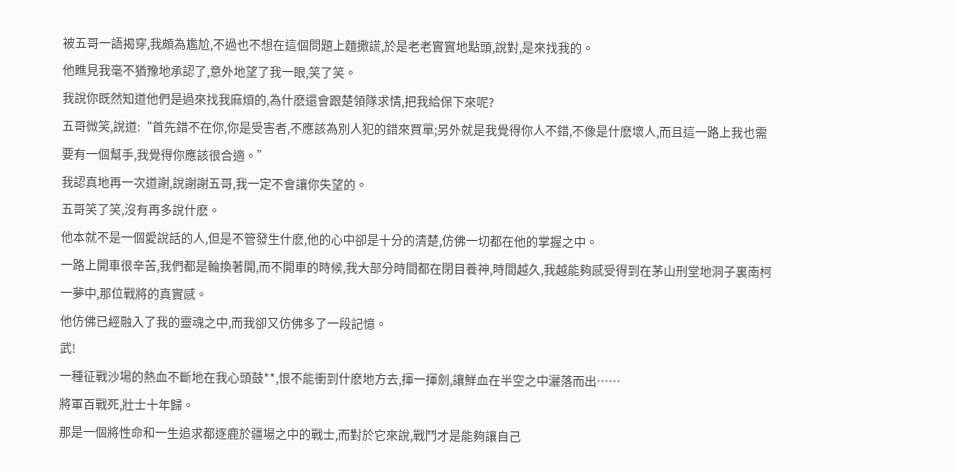被五哥一語揭穿,我頗為尷尬,不過也不想在這個問題上麵撒謊,於是老老實實地點頭,說對,是來找我的。
他瞧見我毫不猶豫地承認了,意外地望了我一眼,笑了笑。
我說你既然知道他們是過來找我麻煩的,為什麽還會跟楚領隊求情,把我給保下來呢?
五哥微笑,說道:“首先錯不在你,你是受害者,不應該為別人犯的錯來買單;另外就是我覺得你人不錯,不像是什麽壞人,而且這一路上我也需要有一個幫手,我覺得你應該很合適。”
我認真地再一次道謝,說謝謝五哥,我一定不會讓你失望的。
五哥笑了笑,沒有再多說什麽。
他本就不是一個愛說話的人,但是不管發生什麽,他的心中卻是十分的清楚,仿佛一切都在他的掌握之中。
一路上開車很辛苦,我們都是輪換著開,而不開車的時候,我大部分時間都在閉目養神,時間越久,我越能夠感受得到在茅山刑堂地洞子裏南柯一夢中,那位戰將的真實感。
他仿佛已經融入了我的靈魂之中,而我卻又仿佛多了一段記憶。
武!
一種征戰沙場的熱血不斷地在我心頭鼓**,恨不能衝到什麽地方去,揮一揮劍,讓鮮血在半空之中灑落而出……
將軍百戰死,壯士十年歸。
那是一個將性命和一生追求都逐鹿於疆場之中的戰士,而對於它來說,戰鬥才是能夠讓自己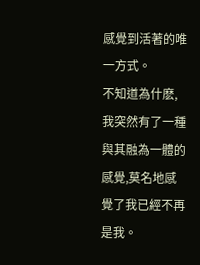感覺到活著的唯一方式。
不知道為什麽,我突然有了一種與其融為一體的感覺,莫名地感覺了我已經不再是我。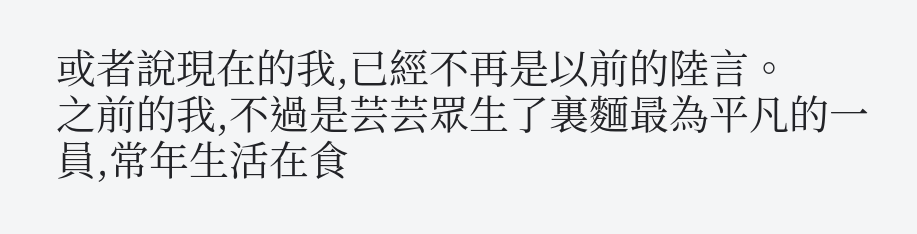或者說現在的我,已經不再是以前的陸言。
之前的我,不過是芸芸眾生了裏麵最為平凡的一員,常年生活在食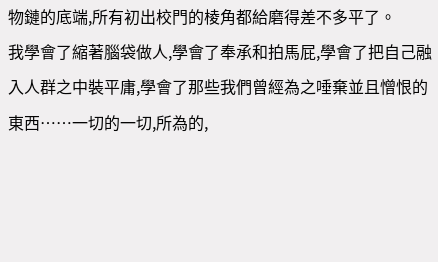物鏈的底端,所有初出校門的棱角都給磨得差不多平了。
我學會了縮著腦袋做人,學會了奉承和拍馬屁,學會了把自己融入人群之中裝平庸,學會了那些我們曾經為之唾棄並且憎恨的東西……一切的一切,所為的,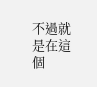不過就是在這個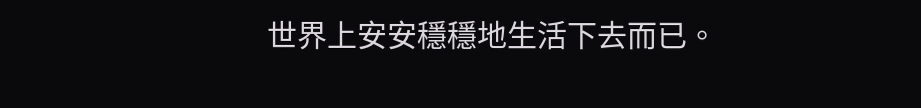世界上安安穩穩地生活下去而已。